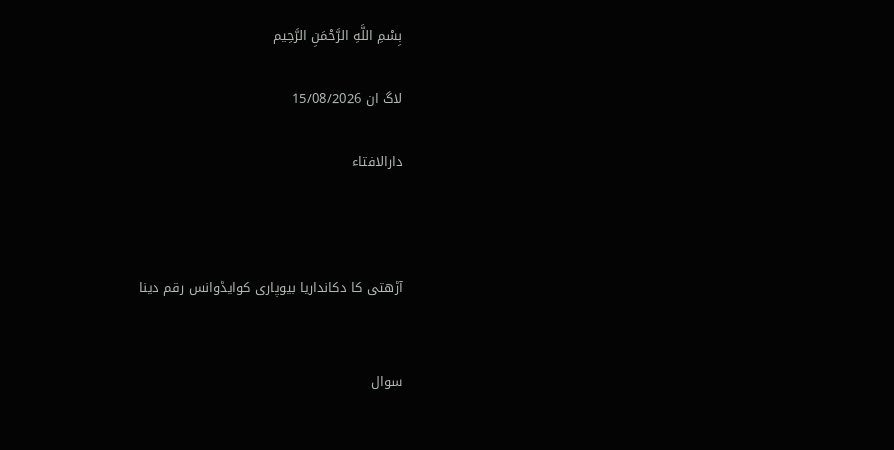بِسْمِ اللَّهِ الرَّحْمَنِ الرَّحِيم

لاگ ان 15/08/2026

دارالافتاء



آڑھتی کا دکانداریا بیوپاری کوایڈوانس رقم دینا


سوال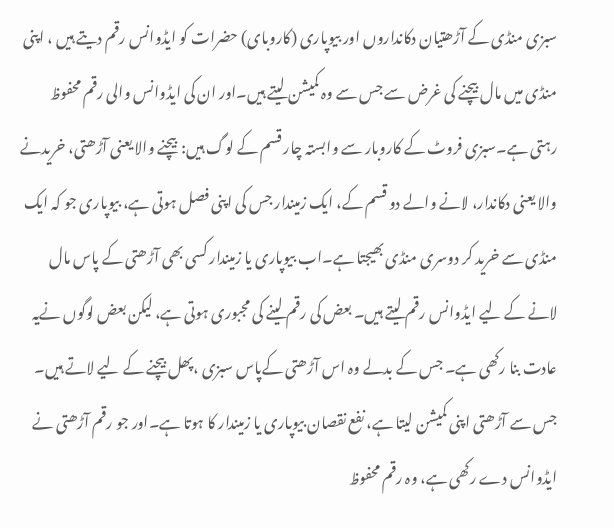سبزی منڈی کے آڑھتیان دکانداروں اور بیوپاری (کاروبای) حضرات کو ایڈوانس رقم دیتے ہیں ، اپنی منڈی میں مال بیچنے کی غرض سے جس سے وہ کمیشن لیتے ہیں۔اور ان کی ایڈوانس والی رقم محفوظ رہتی ہے۔سبزی فروٹ کے کاروبار سے وابستہ چار قسم کے لوگ ہیں: بیچنے والا یعنی آڑھتی، خریدنے والا یعنی دکاندار، لانے والے دو قسم کے، ایک زمیندار جس کی اپنی فصل ہوتی ہے، بیوپاری جو کہ ایک منڈی سے خرید کر دوسری منڈی بھیجتا ہے۔اب بیوپاری یا زمیندار کسی بھی آڑھتی کے پاس مال لانے کے لیے ایڈوانس رقم لیتے ہیں۔ بعض کی رقم لینے کی مجبوری ہوتی ہے، لیکن بعض لوگوں نےیہ عادت بنا رکھی ہے۔ جس کے بدلے وہ اس آڑھتی کےپاس سبزی ،پھل بیچنے کے لیے لاتے ہیں۔ جس سے آڑھتی اپنی کمیشن لیتا ہے، نفع نقصان بیوپاری یا زمیندار کا ہوتا ہے۔اور جو رقم آڑھتی نے ایڈوانس دے رکھی ہے، وہ رقم محفوظ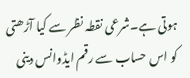ہوتی ہے۔شرعی نقطہ نظر سے کیا آڑھتی کو اس حساب سے رقم ایڈوانس دینی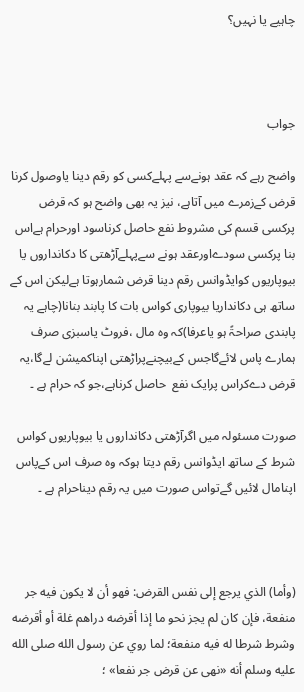چاہیے یا نہیں؟



جواب

واضح رہے کہ عقد ہونےسے پہلےکسی کو رقم دینا یاوصول کرنا قرض کےزمرے میں آتاہے، نیز یہ بھی واضح ہو کہ قرض پرکسی قسم کی مشروط نفع حاصل کرناسود اورحرام ہےاس بنا پرکسی سودےاورعقد ہونے سےپہلےآڑھتی کا دکانداروں یا بیوپاریوں کوایڈوانس رقم دینا قرض شمارہوتا ہےلیکن اس کے ساتھ ہی دکانداریا بیوپاری کواس بات کا پابند بنانا(چاہے یہ پابندی صراحۃً ہو یاعرفا)کہ وہ مال ،فروٹ یاسبزی صرف ہمارے پاس لائےگاجس کےبیچنےپراڑھتی اپناکمیشن لےگا،یہ قرض دےکراس پرایک نفع  حاصل کرناہے،جو کہ حرام ہے ۔

صورت مسئولہ میں اگرآڑھتی دکانداروں یا بیوپاریوں کواس شرط کے ساتھ ایڈوانس رقم دیتا ہوکہ وہ صرف اس کےپاس اپنامال لائیں گےتواس صورت میں یہ رقم دیناحرام ہے ۔



(وأما) الذي ‌يرجع ‌إلى ‌نفس ‌القرض: فهو أن لا يكون فيه جر منفعة، فإن كان لم يجز نحو ما إذا أقرضه دراهم غلة أو أقرضه وشرط شرطا له فيه منفعة؛ لما روي عن رسول الله صلى الله عليه وسلم أنه «نهى عن قرض جر نفعا» ؛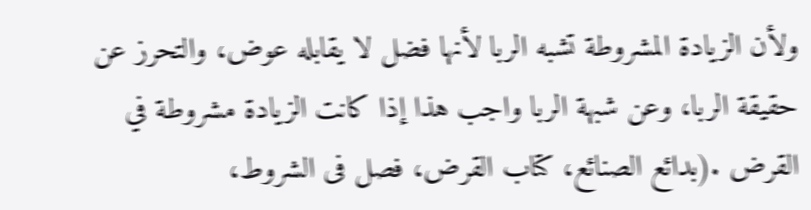ولأن الزيادة المشروطة تشبه الربا لأنها فضل لا يقابله عوض، والتحرز عن حقيقة الربا، وعن شبهة الربا واجب هذا إذا كانت الزيادة مشروطة في القرض .(بدائع الصنائع، كتاب القرض، فصل فى الشروط،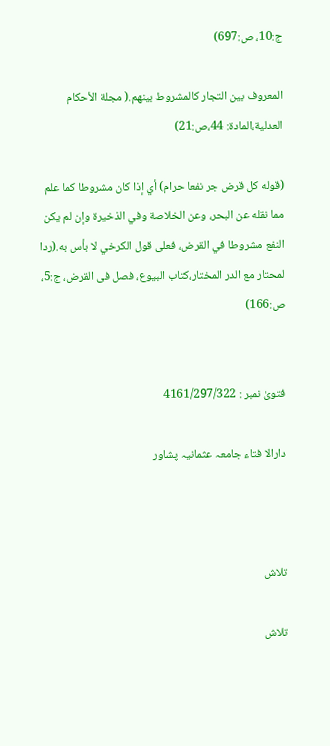ج:10، ص:697)

المعروف بين التجار كالمشروط بينهم.( مجلة الأحكام العدلية،المادة: 44،ص:21)

(قوله كل قرض جر نفعا حرام) أي إذا كان مشروطا كما علم مما نقله عن البحر، وعن الخلاصة وفي الذخيرة وإن لم يكن النفع مشروطا في القرض، فعلى قول الكرخي لا بأس به.(ردا لمحتار مع الدر المختار،كتاب البيوع، فصل فى القرض، ج:5، ص:166)


فتویٰ نمبر : 4161/297/322

دارالا فتاء جامعہ عثمانیہ پشاور



تلاش

تلاش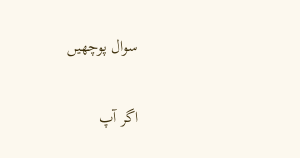سوال پوچھیں

اگر آپ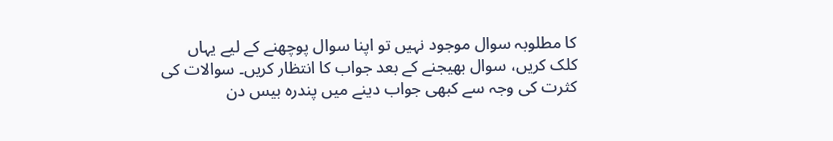کا مطلوبہ سوال موجود نہیں تو اپنا سوال پوچھنے کے لیے یہاں کلک کریں، سوال بھیجنے کے بعد جواب کا انتظار کریں۔ سوالات کی کثرت کی وجہ سے کبھی جواب دینے میں پندرہ بیس دن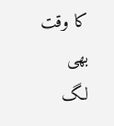کا وقت بھی لگ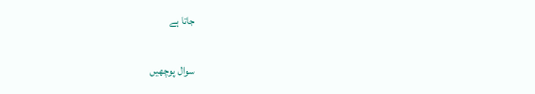جاتا ہے

سوال پوچھیں